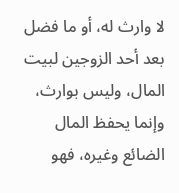لا وارث له، أو ما فضل بعد أحد الزوجين لبيت المال، وليس بوارث، وإنما يحفظ المال الضائع وغيره، فهو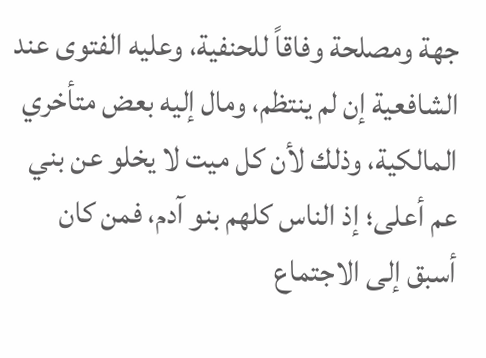جهة ومصلحة وفاقاً للحنفية، وعليه الفتوى عند الشافعية إن لم ينتظم، ومال إليه بعض متأخري المالكية، وذلك لأن كل ميت لا يخلو عن بني عم أعلى؛ إذ الناس كلهم بنو آدم، فمن كان أسبق إلى الاجتماع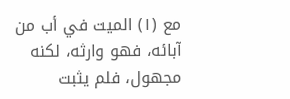مع (١) الميت في أب من آبائه، فهو وارثه، لكنه مجهول، فلم يثبت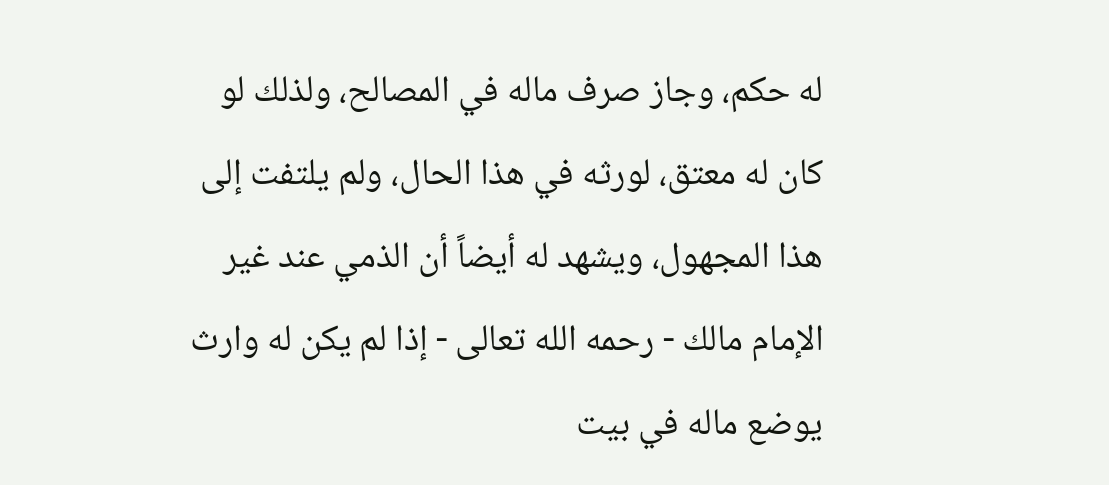له حكم، وجاز صرف ماله في المصالح، ولذلك لو كان له معتق، لورثه في هذا الحال، ولم يلتفت إلى هذا المجهول، ويشهد له أيضاً أن الذمي عند غير الإمام مالك - رحمه الله تعالى - إذا لم يكن له وارث يوضع ماله في بيت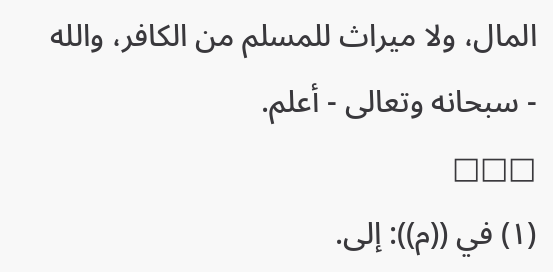المال، ولا ميراث للمسلم من الكافر، والله - سبحانه وتعالى - أعلم.
□□□
(١) في ((م)): إلى.